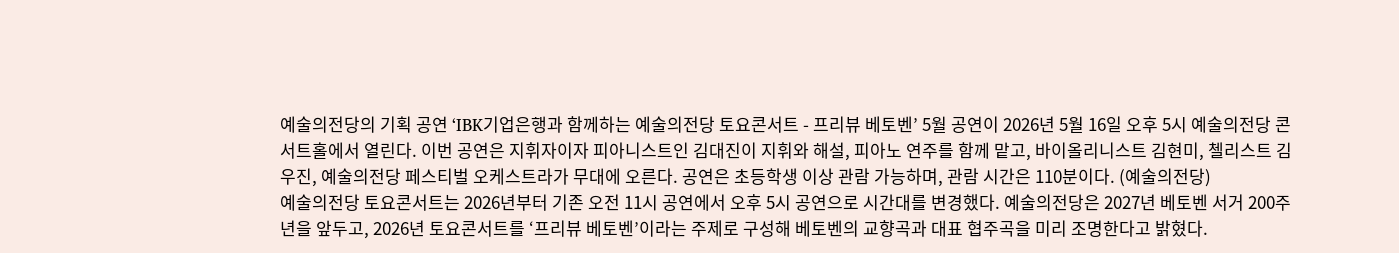예술의전당의 기획 공연 ‘IBK기업은행과 함께하는 예술의전당 토요콘서트 - 프리뷰 베토벤’ 5월 공연이 2026년 5월 16일 오후 5시 예술의전당 콘서트홀에서 열린다. 이번 공연은 지휘자이자 피아니스트인 김대진이 지휘와 해설, 피아노 연주를 함께 맡고, 바이올리니스트 김현미, 첼리스트 김우진, 예술의전당 페스티벌 오케스트라가 무대에 오른다. 공연은 초등학생 이상 관람 가능하며, 관람 시간은 110분이다. (예술의전당)
예술의전당 토요콘서트는 2026년부터 기존 오전 11시 공연에서 오후 5시 공연으로 시간대를 변경했다. 예술의전당은 2027년 베토벤 서거 200주년을 앞두고, 2026년 토요콘서트를 ‘프리뷰 베토벤’이라는 주제로 구성해 베토벤의 교향곡과 대표 협주곡을 미리 조명한다고 밝혔다.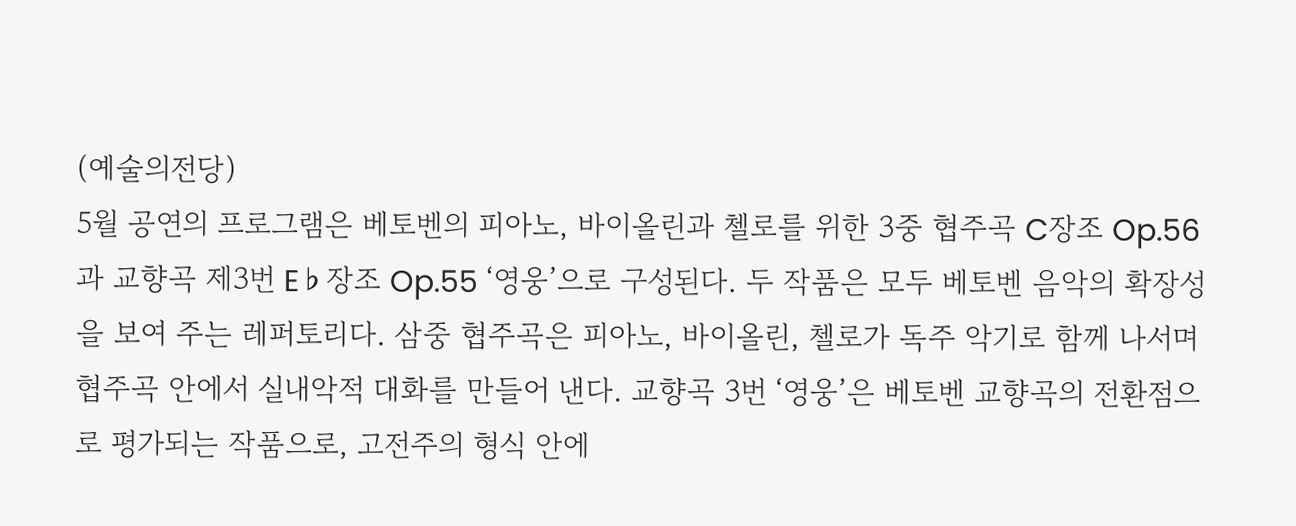(예술의전당)
5월 공연의 프로그램은 베토벤의 피아노, 바이올린과 첼로를 위한 3중 협주곡 C장조 Op.56과 교향곡 제3번 E♭장조 Op.55 ‘영웅’으로 구성된다. 두 작품은 모두 베토벤 음악의 확장성을 보여 주는 레퍼토리다. 삼중 협주곡은 피아노, 바이올린, 첼로가 독주 악기로 함께 나서며 협주곡 안에서 실내악적 대화를 만들어 낸다. 교향곡 3번 ‘영웅’은 베토벤 교향곡의 전환점으로 평가되는 작품으로, 고전주의 형식 안에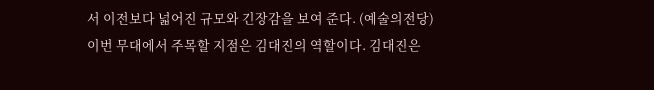서 이전보다 넓어진 규모와 긴장감을 보여 준다. (예술의전당)
이번 무대에서 주목할 지점은 김대진의 역할이다. 김대진은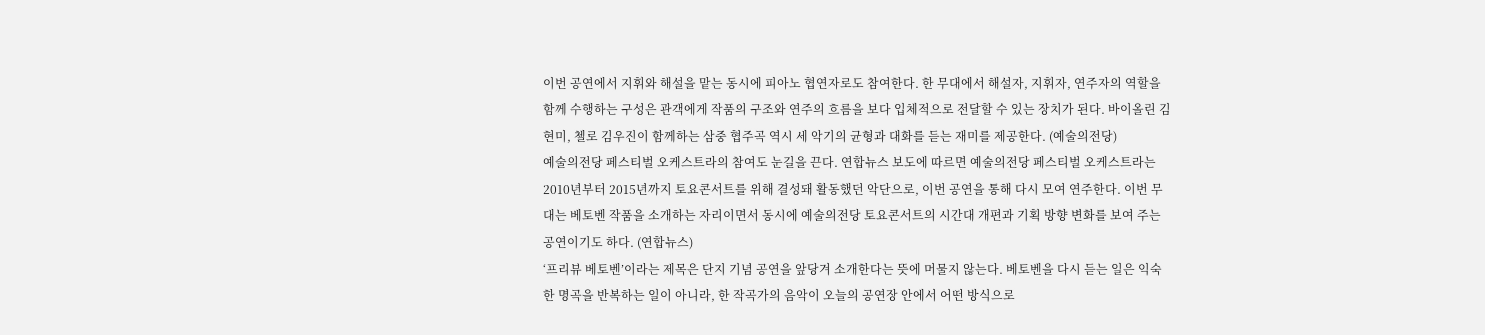이번 공연에서 지휘와 해설을 맡는 동시에 피아노 협연자로도 참여한다. 한 무대에서 해설자, 지휘자, 연주자의 역할을 함께 수행하는 구성은 관객에게 작품의 구조와 연주의 흐름을 보다 입체적으로 전달할 수 있는 장치가 된다. 바이올린 김현미, 첼로 김우진이 함께하는 삼중 협주곡 역시 세 악기의 균형과 대화를 듣는 재미를 제공한다. (예술의전당)
예술의전당 페스티벌 오케스트라의 참여도 눈길을 끈다. 연합뉴스 보도에 따르면 예술의전당 페스티벌 오케스트라는 2010년부터 2015년까지 토요콘서트를 위해 결성돼 활동했던 악단으로, 이번 공연을 통해 다시 모여 연주한다. 이번 무대는 베토벤 작품을 소개하는 자리이면서 동시에 예술의전당 토요콘서트의 시간대 개편과 기획 방향 변화를 보여 주는 공연이기도 하다. (연합뉴스)
‘프리뷰 베토벤’이라는 제목은 단지 기념 공연을 앞당겨 소개한다는 뜻에 머물지 않는다. 베토벤을 다시 듣는 일은 익숙한 명곡을 반복하는 일이 아니라, 한 작곡가의 음악이 오늘의 공연장 안에서 어떤 방식으로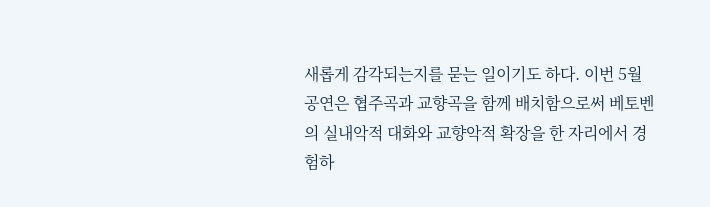새롭게 감각되는지를 묻는 일이기도 하다. 이번 5월 공연은 협주곡과 교향곡을 함께 배치함으로써 베토벤의 실내악적 대화와 교향악적 확장을 한 자리에서 경험하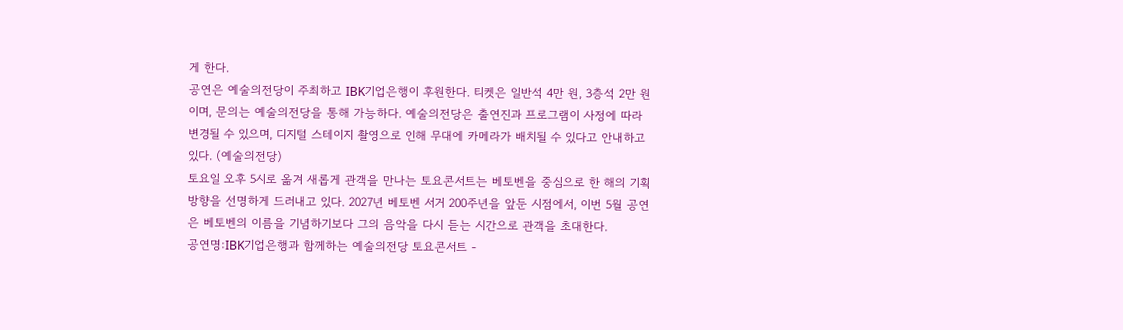게 한다.
공연은 예술의전당이 주최하고 IBK기업은행이 후원한다. 티켓은 일반석 4만 원, 3층석 2만 원이며, 문의는 예술의전당을 통해 가능하다. 예술의전당은 출연진과 프로그램이 사정에 따라 변경될 수 있으며, 디지털 스테이지 촬영으로 인해 무대에 카메라가 배치될 수 있다고 안내하고 있다. (예술의전당)
토요일 오후 5시로 옮겨 새롭게 관객을 만나는 토요콘서트는 베토벤을 중심으로 한 해의 기획 방향을 선명하게 드러내고 있다. 2027년 베토벤 서거 200주년을 앞둔 시점에서, 이번 5월 공연은 베토벤의 이름을 기념하기보다 그의 음악을 다시 듣는 시간으로 관객을 초대한다.
공연명:IBK기업은행과 함께하는 예술의전당 토요콘서트 -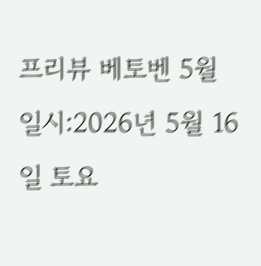프리뷰 베토벤 5월
일시:2026년 5월 16일 토요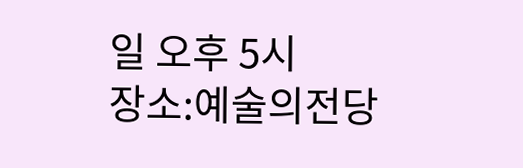일 오후 5시
장소:예술의전당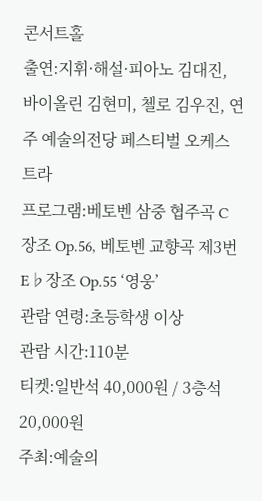콘서트홀
출연:지휘·해설·피아노 김대진, 바이올린 김현미, 첼로 김우진, 연주 예술의전당 페스티벌 오케스트라
프로그램:베토벤 삼중 협주곡 C장조 Op.56, 베토벤 교향곡 제3번 E♭장조 Op.55 ‘영웅’
관람 연령:초등학생 이상
관람 시간:110분
티켓:일반석 40,000원 / 3층석 20,000원
주최:예술의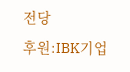전당
후원:IBK기업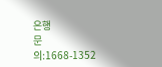은행
문의:1668-1352